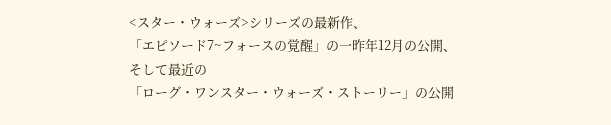<スター・ウォーズ>シリーズの最新作、
「エピソード7~フォースの覚醒」の一昨年12月の公開、
そして最近の
「ローグ・ワンスター・ウォーズ・ストーリー」の公開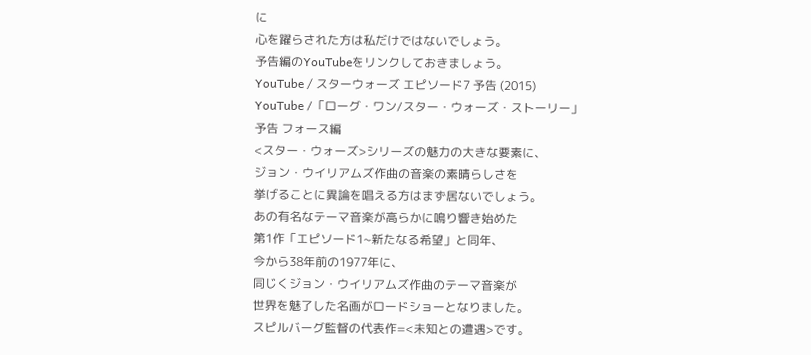に
心を躍らされた方は私だけではないでしょう。
予告編のYouTubeをリンクしておきましょう。
YouTube / スターウォーズ エピソード7 予告 (2015)
YouTube /「ローグ・ワン/スター・ウォーズ・ストーリー」
予告 フォース編
<スター・ウォーズ>シリーズの魅力の大きな要素に、
ジョン・ウイリアムズ作曲の音楽の素晴らしさを
挙げることに異論を唱える方はまず居ないでしょう。
あの有名なテーマ音楽が高らかに鳴り響き始めた
第1作「エピソード1~新たなる希望」と同年、
今から38年前の1977年に、
同じくジョン・ウイリアムズ作曲のテーマ音楽が
世界を魅了した名画がロードショーとなりました。
スピルバーグ監督の代表作=<未知との遭遇>です。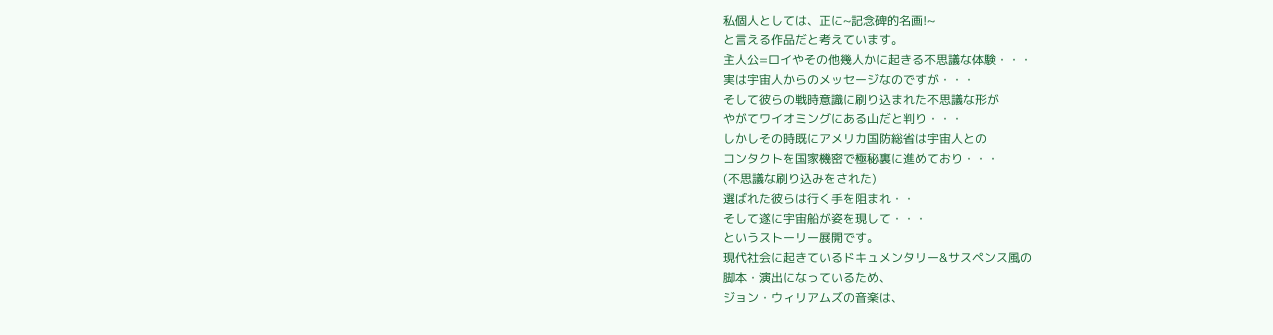私個人としては、正に~記念碑的名画!~
と言える作品だと考えています。
主人公=ロイやその他幾人かに起きる不思議な体験・・・
実は宇宙人からのメッセージなのですが・・・
そして彼らの戦時意識に刷り込まれた不思議な形が
やがてワイオミングにある山だと判り・・・
しかしその時既にアメリカ国防総省は宇宙人との
コンタクトを国家機密で極秘裏に進めており・・・
(不思議な刷り込みをされた)
選ばれた彼らは行く手を阻まれ・・
そして遂に宇宙船が姿を現して・・・
というストーリー展開です。
現代社会に起きているドキュメンタリー&サスペンス風の
脚本・演出になっているため、
ジョン・ウィリアムズの音楽は、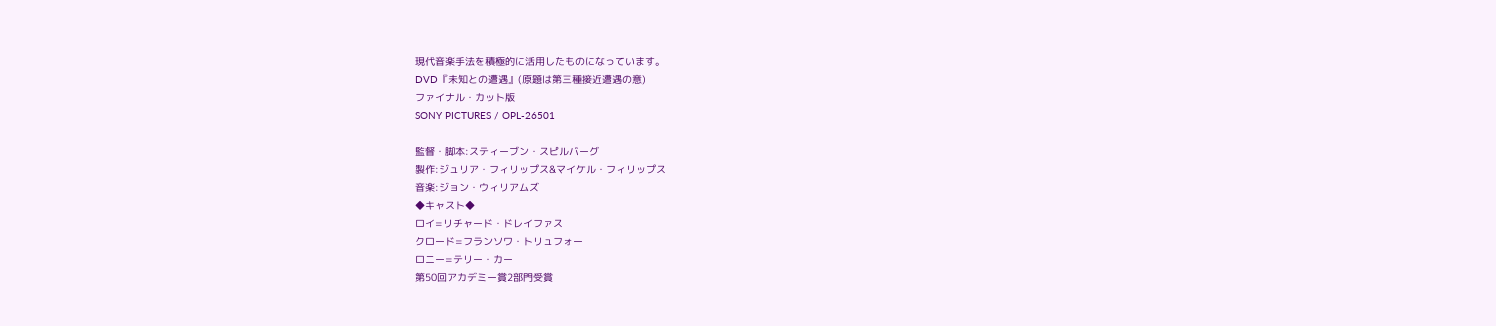現代音楽手法を積極的に活用したものになっています。
DVD『未知との遭遇』(原題は第三種接近遭遇の意)
ファイナル・カット版
SONY PICTURES / OPL-26501

監督・脚本:スティーブン・スピルバーグ
製作:ジュリア・フィリップス&マイケル・フィリップス
音楽:ジョン・ウィリアムズ
◆キャスト◆
ロイ=リチャード・ドレイファス
クロード=フランソワ・トリュフォー
ロニー=テリー・カー
第50回アカデミー賞2部門受賞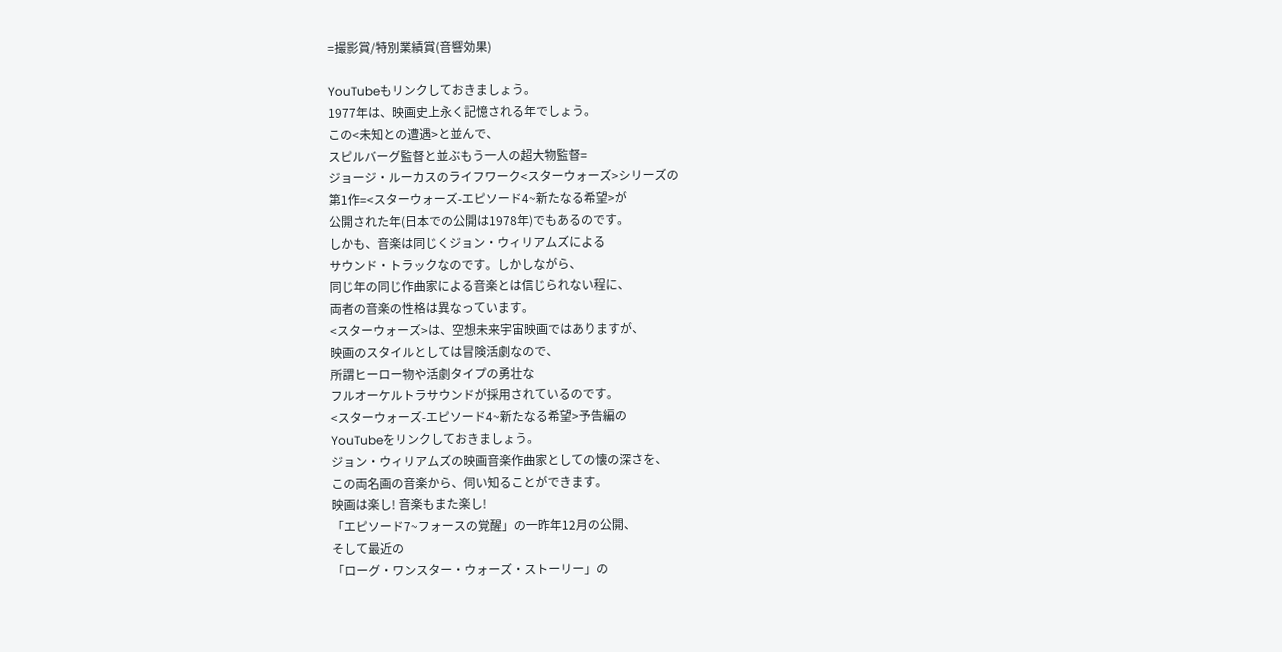=撮影賞/特別業績賞(音響効果)

YouTubeもリンクしておきましょう。
1977年は、映画史上永く記憶される年でしょう。
この<未知との遭遇>と並んで、
スピルバーグ監督と並ぶもう一人の超大物監督=
ジョージ・ルーカスのライフワーク<スターウォーズ>シリーズの
第1作=<スターウォーズ-エピソード4~新たなる希望>が
公開された年(日本での公開は1978年)でもあるのです。
しかも、音楽は同じくジョン・ウィリアムズによる
サウンド・トラックなのです。しかしながら、
同じ年の同じ作曲家による音楽とは信じられない程に、
両者の音楽の性格は異なっています。
<スターウォーズ>は、空想未来宇宙映画ではありますが、
映画のスタイルとしては冒険活劇なので、
所謂ヒーロー物や活劇タイプの勇壮な
フルオーケルトラサウンドが採用されているのです。
<スターウォーズ-エピソード4~新たなる希望>予告編の
YouTubeをリンクしておきましょう。
ジョン・ウィリアムズの映画音楽作曲家としての懐の深さを、
この両名画の音楽から、伺い知ることができます。
映画は楽し! 音楽もまた楽し!
「エピソード7~フォースの覚醒」の一昨年12月の公開、
そして最近の
「ローグ・ワンスター・ウォーズ・ストーリー」の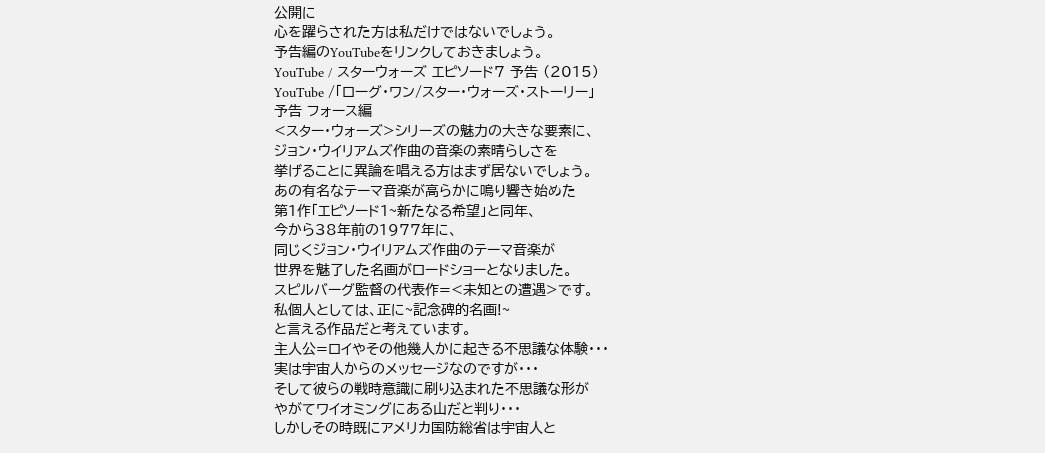公開に
心を躍らされた方は私だけではないでしょう。
予告編のYouTubeをリンクしておきましょう。
YouTube / スターウォーズ エピソード7 予告 (2015)
YouTube /「ローグ・ワン/スター・ウォーズ・ストーリー」
予告 フォース編
<スター・ウォーズ>シリーズの魅力の大きな要素に、
ジョン・ウイリアムズ作曲の音楽の素晴らしさを
挙げることに異論を唱える方はまず居ないでしょう。
あの有名なテーマ音楽が高らかに鳴り響き始めた
第1作「エピソード1~新たなる希望」と同年、
今から38年前の1977年に、
同じくジョン・ウイリアムズ作曲のテーマ音楽が
世界を魅了した名画がロードショーとなりました。
スピルバーグ監督の代表作=<未知との遭遇>です。
私個人としては、正に~記念碑的名画!~
と言える作品だと考えています。
主人公=ロイやその他幾人かに起きる不思議な体験・・・
実は宇宙人からのメッセージなのですが・・・
そして彼らの戦時意識に刷り込まれた不思議な形が
やがてワイオミングにある山だと判り・・・
しかしその時既にアメリカ国防総省は宇宙人と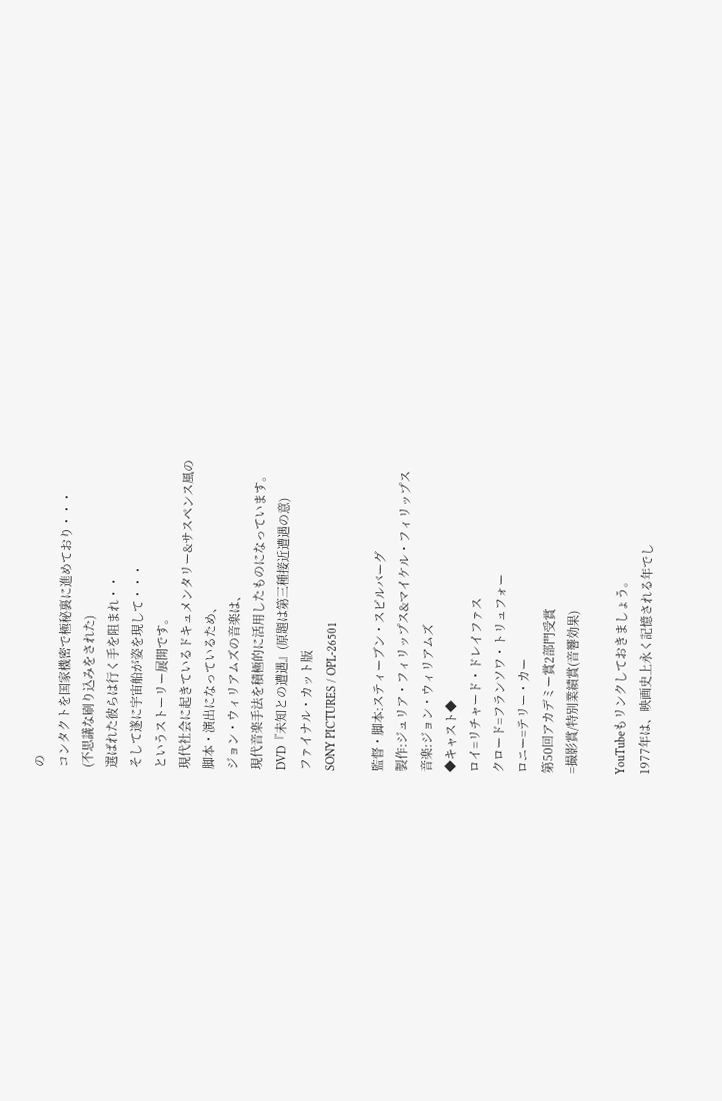の
コンタクトを国家機密で極秘裏に進めており・・・
(不思議な刷り込みをされた)
選ばれた彼らは行く手を阻まれ・・
そして遂に宇宙船が姿を現して・・・
というストーリー展開です。
現代社会に起きているドキュメンタリー&サスペンス風の
脚本・演出になっているため、
ジョン・ウィリアムズの音楽は、
現代音楽手法を積極的に活用したものになっています。
DVD『未知との遭遇』(原題は第三種接近遭遇の意)
ファイナル・カット版
SONY PICTURES / OPL-26501

監督・脚本:スティーブン・スピルバーグ
製作:ジュリア・フィリップス&マイケル・フィリップス
音楽:ジョン・ウィリアムズ
◆キャスト◆
ロイ=リチャード・ドレイファス
クロード=フランソワ・トリュフォー
ロニー=テリー・カー
第50回アカデミー賞2部門受賞
=撮影賞/特別業績賞(音響効果)

YouTubeもリンクしておきましょう。
1977年は、映画史上永く記憶される年でし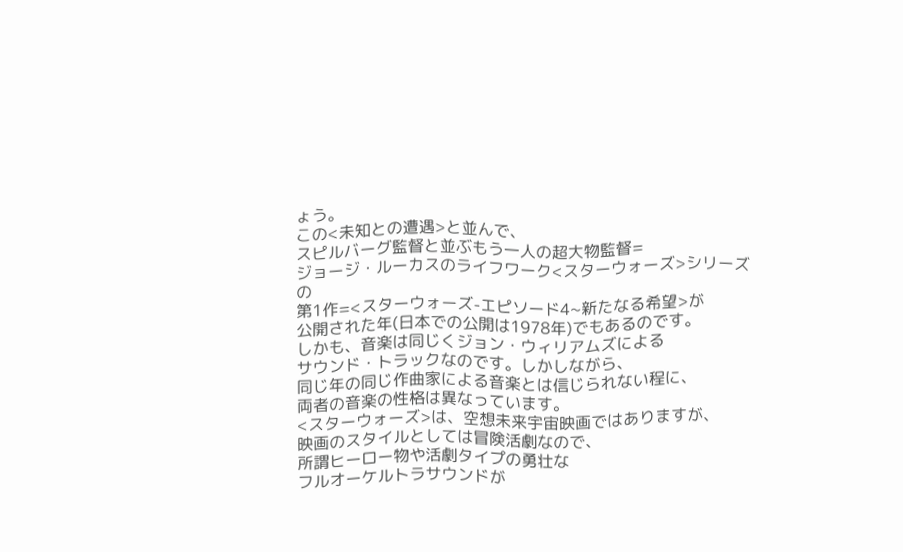ょう。
この<未知との遭遇>と並んで、
スピルバーグ監督と並ぶもう一人の超大物監督=
ジョージ・ルーカスのライフワーク<スターウォーズ>シリーズの
第1作=<スターウォーズ-エピソード4~新たなる希望>が
公開された年(日本での公開は1978年)でもあるのです。
しかも、音楽は同じくジョン・ウィリアムズによる
サウンド・トラックなのです。しかしながら、
同じ年の同じ作曲家による音楽とは信じられない程に、
両者の音楽の性格は異なっています。
<スターウォーズ>は、空想未来宇宙映画ではありますが、
映画のスタイルとしては冒険活劇なので、
所謂ヒーロー物や活劇タイプの勇壮な
フルオーケルトラサウンドが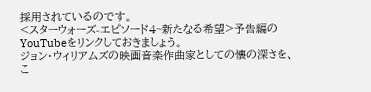採用されているのです。
<スターウォーズ-エピソード4~新たなる希望>予告編の
YouTubeをリンクしておきましょう。
ジョン・ウィリアムズの映画音楽作曲家としての懐の深さを、
こ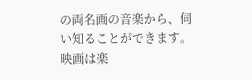の両名画の音楽から、伺い知ることができます。
映画は楽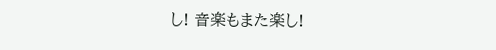し! 音楽もまた楽し!